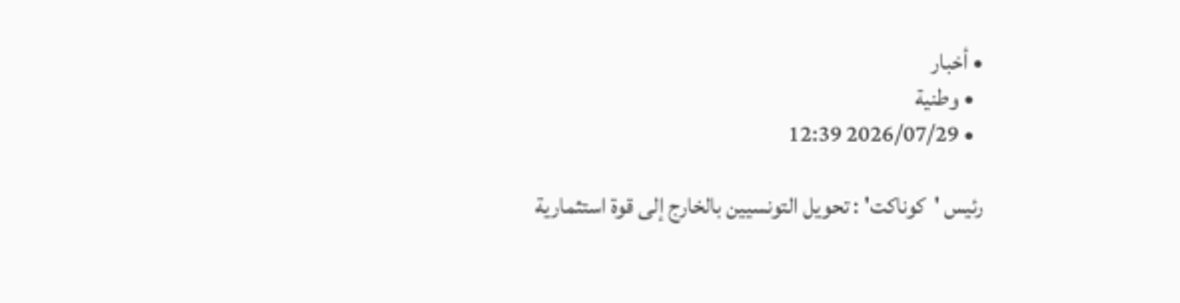• أخبار
  • وطنية
  • 2026/07/29 12:39

رئيس 'كوناكت' : تحويل التونسيين بالخارج إلى قوة استثمارية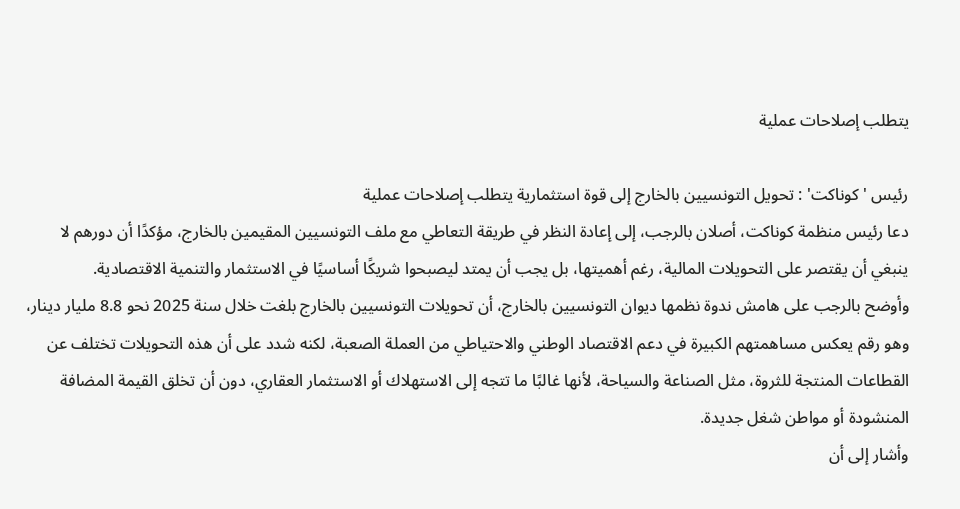يتطلب إصلاحات عملية

رئيس 'كوناكت' : تحويل التونسيين بالخارج إلى قوة استثمارية يتطلب إصلاحات عملية
دعا رئيس منظمة كوناكت، أصلان بالرجب، إلى إعادة النظر في طريقة التعاطي مع ملف التونسيين المقيمين بالخارج، مؤكدًا أن دورهم لا ينبغي أن يقتصر على التحويلات المالية، رغم أهميتها، بل يجب أن يمتد ليصبحوا شريكًا أساسيًا في الاستثمار والتنمية الاقتصادية.
وأوضح بالرجب على هامش ندوة نظمها ديوان التونسيين بالخارج، أن تحويلات التونسيين بالخارج بلغت خلال سنة 2025 نحو 8.8 مليار دينار، وهو رقم يعكس مساهمتهم الكبيرة في دعم الاقتصاد الوطني والاحتياطي من العملة الصعبة، لكنه شدد على أن هذه التحويلات تختلف عن القطاعات المنتجة للثروة، مثل الصناعة والسياحة، لأنها غالبًا ما تتجه إلى الاستهلاك أو الاستثمار العقاري، دون أن تخلق القيمة المضافة المنشودة أو مواطن شغل جديدة.
وأشار إلى أن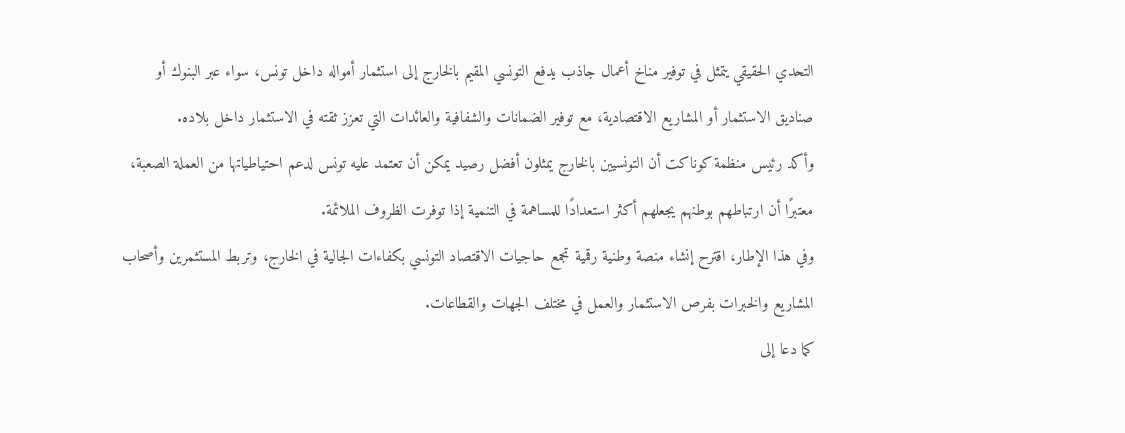التحدي الحقيقي يتمثل في توفير مناخ أعمال جاذب يدفع التونسي المقيم بالخارج إلى استثمار أمواله داخل تونس، سواء عبر البنوك أو صناديق الاستثمار أو المشاريع الاقتصادية، مع توفير الضمانات والشفافية والعائدات التي تعزز ثقته في الاستثمار داخل بلاده.
وأكد رئيس منظمة كوناكت أن التونسيين بالخارج يمثلون أفضل رصيد يمكن أن تعتمد عليه تونس لدعم احتياطياتها من العملة الصعبة، معتبرًا أن ارتباطهم بوطنهم يجعلهم أكثر استعدادًا للمساهمة في التنمية إذا توفرت الظروف الملائمة.
وفي هذا الإطار، اقترح إنشاء منصة وطنية رقمية تجمع حاجيات الاقتصاد التونسي بكفاءات الجالية في الخارج، وتربط المستثمرين وأصحاب المشاريع والخبرات بفرص الاستثمار والعمل في مختلف الجهات والقطاعات.
كما دعا إلى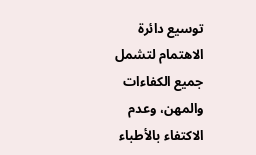توسيع دائرة الاهتمام لتشمل جميع الكفاءات والمهن، وعدم الاكتفاء بالأطباء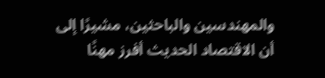والمهندسين والباحثين، مشيرًا إلى أن الاقتصاد الحديث أفرز مهنًا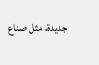جديدة، مثل صناع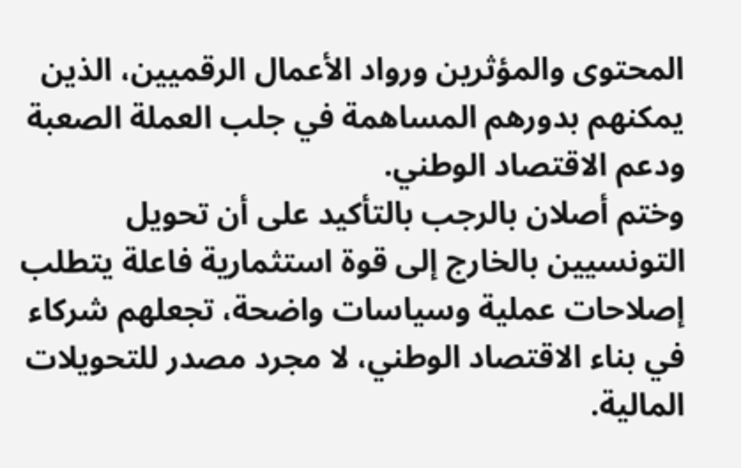المحتوى والمؤثرين ورواد الأعمال الرقميين، الذين يمكنهم بدورهم المساهمة في جلب العملة الصعبة ودعم الاقتصاد الوطني.
وختم أصلان بالرجب بالتأكيد على أن تحويل التونسيين بالخارج إلى قوة استثمارية فاعلة يتطلب إصلاحات عملية وسياسات واضحة، تجعلهم شركاء في بناء الاقتصاد الوطني، لا مجرد مصدر للتحويلات المالية.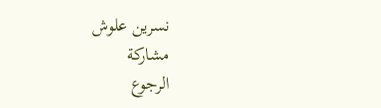نسرين علوش
مشاركة
الرجوع